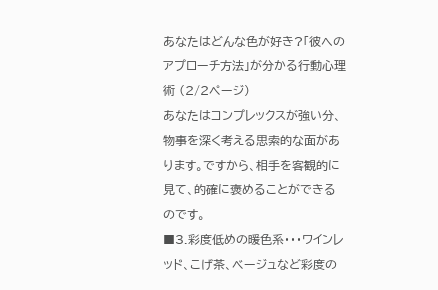あなたはどんな色が好き?「彼へのアプローチ方法」が分かる行動心理術 (2/2ページ)
あなたはコンプレックスが強い分、物事を深く考える思索的な面があります。ですから、相手を客観的に見て、的確に褒めることができるのです。
■3.彩度低めの暖色系・・・ワインレッド、こげ茶、ベージュなど彩度の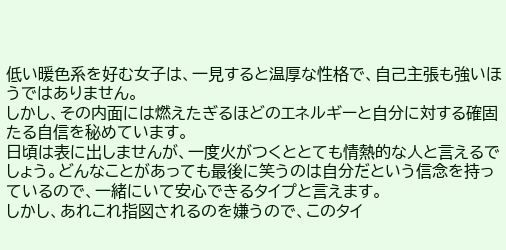低い暖色系を好む女子は、一見すると温厚な性格で、自己主張も強いほうではありません。
しかし、その内面には燃えたぎるほどのエネルギーと自分に対する確固たる自信を秘めています。
日頃は表に出しませんが、一度火がつくととても情熱的な人と言えるでしょう。どんなことがあっても最後に笑うのは自分だという信念を持っているので、一緒にいて安心できるタイプと言えます。
しかし、あれこれ指図されるのを嫌うので、このタイ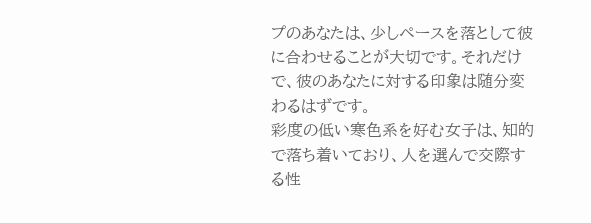プのあなたは、少しペースを落として彼に合わせることが大切です。それだけで、彼のあなたに対する印象は随分変わるはずです。
彩度の低い寒色系を好む女子は、知的で落ち着いており、人を選んで交際する性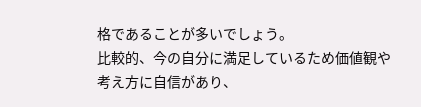格であることが多いでしょう。
比較的、今の自分に満足しているため価値観や考え方に自信があり、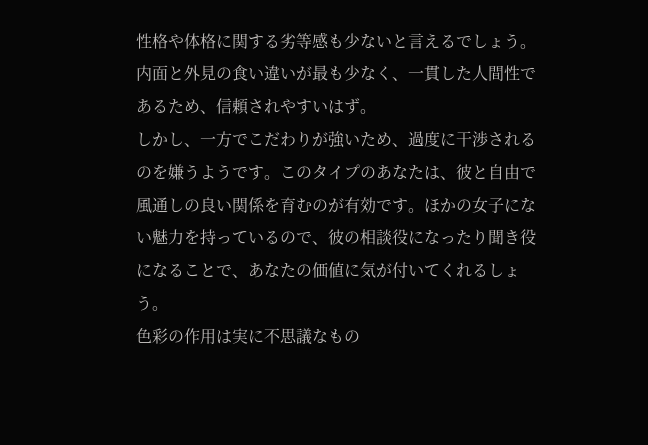性格や体格に関する劣等感も少ないと言えるでしょう。内面と外見の食い違いが最も少なく、一貫した人間性であるため、信頼されやすいはず。
しかし、一方でこだわりが強いため、過度に干渉されるのを嫌うようです。このタイプのあなたは、彼と自由で風通しの良い関係を育むのが有効です。ほかの女子にない魅力を持っているので、彼の相談役になったり聞き役になることで、あなたの価値に気が付いてくれるしょう。
色彩の作用は実に不思議なもの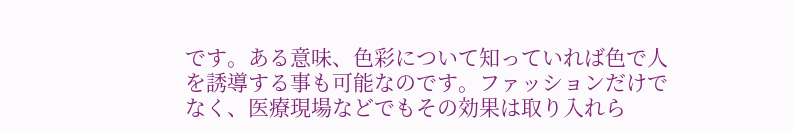です。ある意味、色彩について知っていれば色で人を誘導する事も可能なのです。ファッションだけでなく、医療現場などでもその効果は取り入れら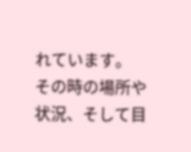れています。
その時の場所や状況、そして目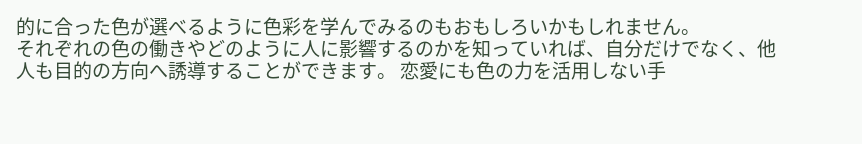的に合った色が選べるように色彩を学んでみるのもおもしろいかもしれません。
それぞれの色の働きやどのように人に影響するのかを知っていれば、自分だけでなく、他人も目的の方向へ誘導することができます。 恋愛にも色の力を活用しない手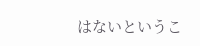はないというこ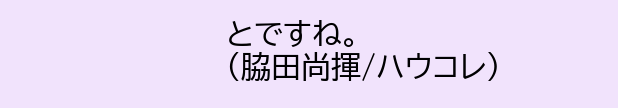とですね。
(脇田尚揮/ハウコレ)